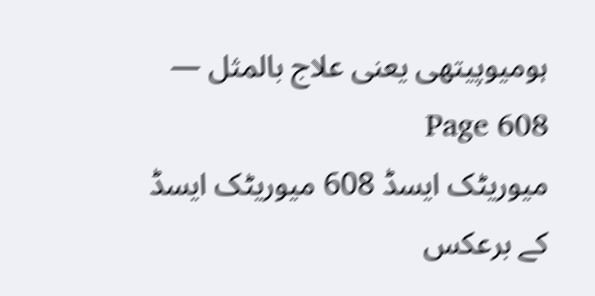ہومیوپیتھی یعنی علاج بالمثل — Page 608
میوریٹک ایسڈ 608 میوریٹک ایسڈ کے برعکس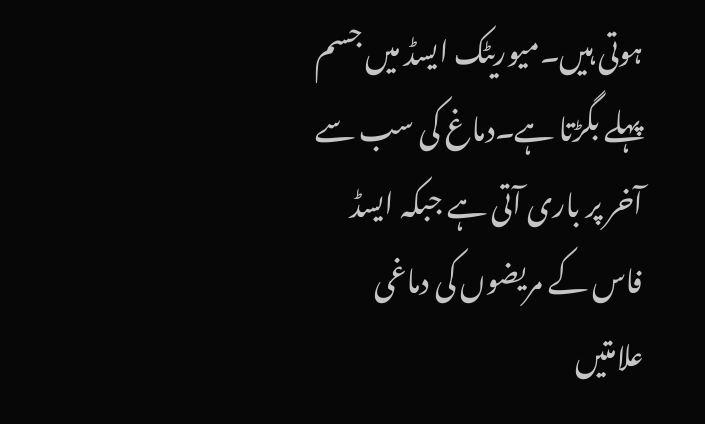ہوتی ہیں۔میوریٹک ایسڈ میں جسم پہلے بگڑتا ہے۔دماغ کی سب سے آخر پر باری آتی ہے جبکہ ایسڈ فاس کے مریضوں کی دماغی علامتیں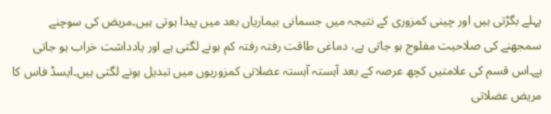پہلے بگڑتی ہیں اور چینی کمزوری کے نتیجہ میں جسمانی بیماریاں بعد میں پیدا ہوتی ہیں۔مریض کی سوچنے سمجھنے کی صلاحیت مفلوج ہو جاتی ہے، دماغی طاقت رفتہ رفتہ کم ہونے لگتی ہے اور یادداشت خراب ہو جاتی ہے۔اس قسم کی علامتیں کچھ عرصہ کے بعد آہستہ آہستہ عضلاتی کمزوریوں میں تبدیل ہونے لگتی ہیں۔ایسڈ فاس کا مریض عضلاتی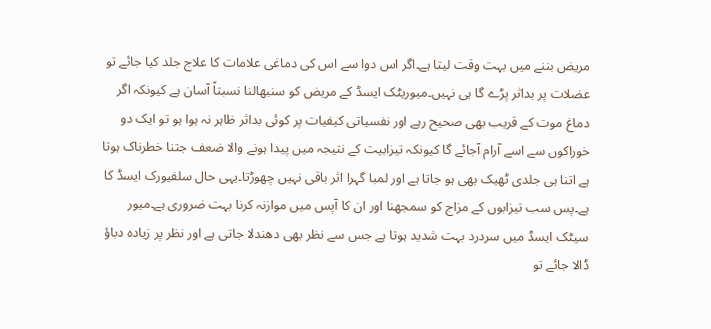مریض بننے میں بہت وقت لیتا ہے۔اگر اس دوا سے اس کی دماغی علامات کا علاج جلد کیا جائے تو عضلات پر بداثر پڑے گا ہی نہیں۔میوریٹک ایسڈ کے مریض کو سنبھالنا نسبتاً آسان ہے کیونکہ اگر دماغ موت کے قریب بھی صحیح رہے اور نفسیاتی کیفیات پر کوئی بداثر ظاہر نہ ہوا ہو تو ایک دو خوراکوں سے اسے آرام آجائے گا کیونکہ تیزابیت کے نتیجہ میں پیدا ہونے والا ضعف جتنا خطرناک ہوتا ہے اتنا ہی جلدی ٹھیک بھی ہو جاتا ہے اور لمبا گہرا اثر باقی نہیں چھوڑتا۔یہی حال سلفیورک ایسڈ کا ہے۔پس سب تیزابوں کے مزاج کو سمجھنا اور ان کا آپس میں موازنہ کرنا بہت ضروری ہے۔میور سیٹک ایسڈ میں سردرد بہت شدید ہوتا ہے جس سے نظر بھی دھندلا جاتی ہے اور نظر پر زیادہ دباؤ ڈالا جائے تو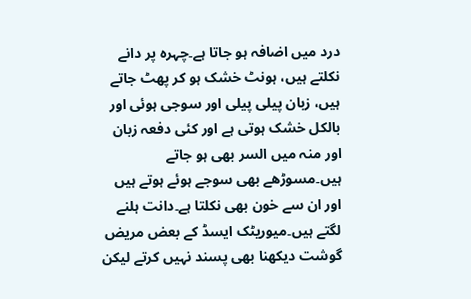درد میں اضافہ ہو جاتا ہے۔چہرہ پر دانے نکلتے ہیں، ہونٹ خشک ہو کر پھٹ جاتے ہیں، زبان پیلی پیلی اور سوجی ہوئی اور بالکل خشک ہوتی ہے اور کئی دفعہ زبان اور منہ میں السر بھی ہو جاتے ہیں۔مسوڑھے بھی سوجے ہوئے ہوتے ہیں اور ان سے خون بھی نکلتا ہے۔دانت ہلنے لگتے ہیں۔میوریٹک ایسڈ کے بعض مریض گوشت دیکھنا بھی پسند نہیں کرتے لیکن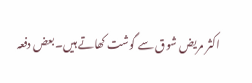اکثر مریض شوق سے گوشت کھاتے ہیں۔بعض دفعہ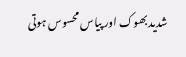شدید بھوک اور پیاس محسوس ہوتی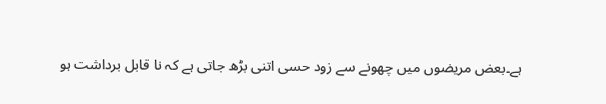ہے۔بعض مریضوں میں چھونے سے زود حسی اتنی بڑھ جاتی ہے کہ نا قابل برداشت ہو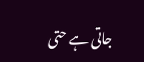جاتی ہے حتی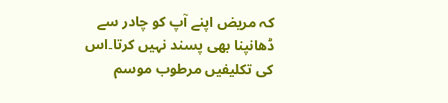کہ مریض اپنے آپ کو چادر سے ڈھانپنا بھی پسند نہیں کرتا۔اس کی تکلیفیں مرطوب موسم